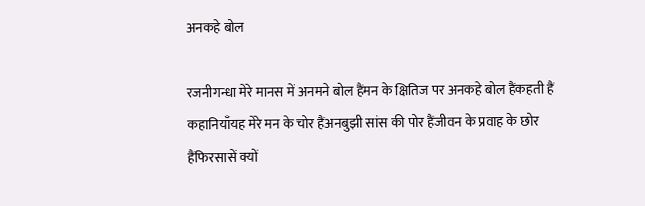अनकहे बोल

रजनीगन्धा मेरे मानस में अनमने बोल हैंमन के क्षितिज पर अनकहे बोल हैंकहती हैं कहानियाँयह मेरे मन के चोर हैंअनबुझी सांस की पोर हैंजीवन के प्रवाह के छोर हैंफिरसासें क्यों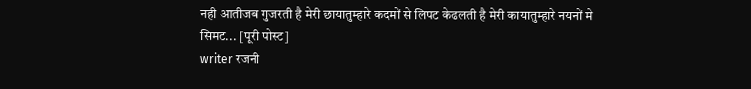नही आतीजब गुजरती है मेरी छायातुम्हारे कदमों से लिपट केढलती है मेरी कायातुम्हारे नयनों मे सिमट... [पूरी पोस्ट]
writer रजनी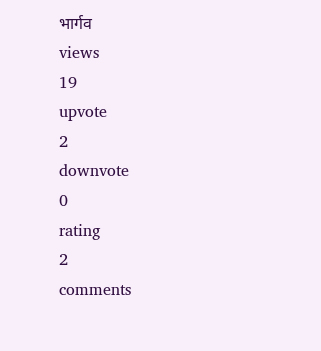भार्गव
views
19
upvote
2
downvote
0
rating
2
comments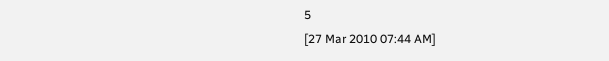5
[27 Mar 2010 07:44 AM]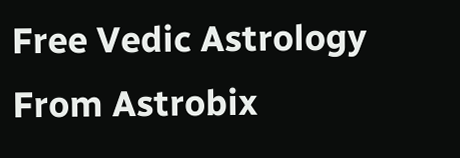Free Vedic Astrology From Astrobix